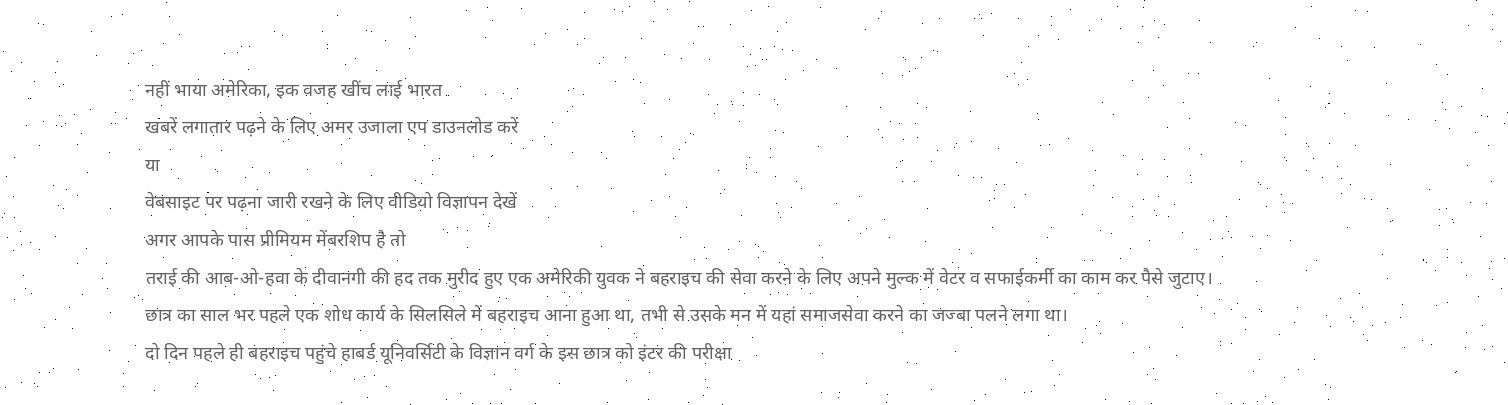नहीं भाया अमेरिका, इक वजह खींच लाई भारत
खबरें लगातार पढ़ने के लिए अमर उजाला एप डाउनलोड करें
या
वेबसाइट पर पढ़ना जारी रखने के लिए वीडियो विज्ञापन देखें
अगर आपके पास प्रीमियम मेंबरशिप है तो
तराई की आब-ओ-हवा के दीवानगी की हद तक मुरीद हुए एक अमेरिकी युवक ने बहराइच की सेवा करने के लिए अपने मुल्क में वेटर व सफाईकर्मी का काम कर पैसे जुटाए।
छात्र का साल भर पहले एक शोध कार्य के सिलसिले में बहराइच आना हुआ था, तभी से उसके मन में यहां समाजसेवा करने का जज्बा पलने लगा था।
दो दिन पहले ही बहराइच पहुंचे हाबर्ड यूनिवर्सिटी के विज्ञान वर्ग के इस छात्र को इंटर की परीक्षा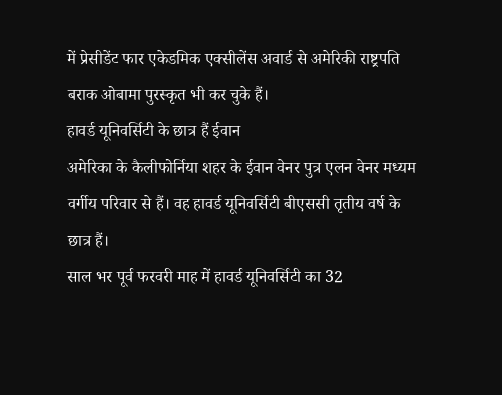में प्रेसीडेंट फार एकेडमिक एक्सीलेंस अवार्ड से अमेरिकी राष्ट्रपति बराक ओबामा पुरस्कृत भी कर चुके हैं।
हावर्ड यूनिवर्सिटी के छात्र हैं ईवान
अमेरिका के कैलीफोर्निया शहर के ईवान वेनर पुत्र एलन वेनर मध्यम वर्गीय परिवार से हैं। वह हावर्ड यूनिवर्सिटी बीएससी तृतीय वर्ष के छात्र हैं।
साल भर पूर्व फरवरी माह में हावर्ड यूनिवर्सिटी का 32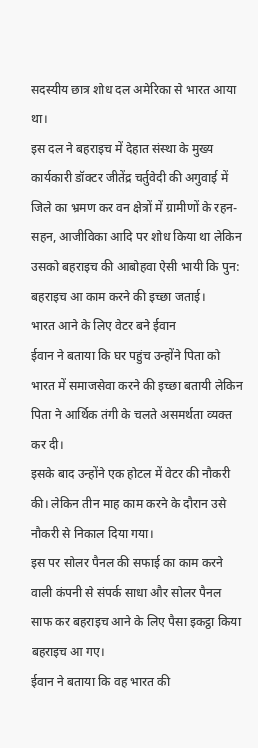सदस्यीय छात्र शोध दल अमेरिका से भारत आया था।
इस दल ने बहराइच में देहात संस्था के मुख्य कार्यकारी डॉक्टर जीतेंद्र चर्तुवेदी की अगुवाई में जिले का भ्रमण कर वन क्षेत्रों में ग्रामीणों के रहन-सहन, आजीविका आदि पर शोध किया था लेकिन उसको बहराइच की आबोहवा ऐसी भायी कि पुन: बहराइच आ काम करने की इच्छा जताई।
भारत आने के लिए वेटर बने ईवान
ईवान ने बताया कि घर पहुंच उन्होंने पिता को भारत में समाजसेवा करने की इच्छा बतायी लेकिन पिता ने आर्थिक तंगी के चलते असमर्थता व्यक्त कर दी।
इसके बाद उन्होंने एक होटल में वेटर की नौकरी की। लेकिन तीन माह काम करने के दौरान उसे नौकरी से निकाल दिया गया।
इस पर सोलर पैनल की सफाई का काम करने वाली कंपनी से संपर्क साधा और सोलर पैनल साफ कर बहराइच आने के लिए पैसा इकट्ठा किया बहराइच आ गए।
ईवान ने बताया कि वह भारत की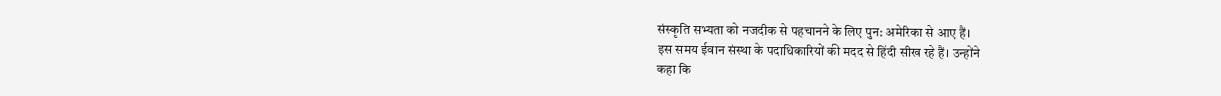संस्कृति सभ्यता को नजदीक से पहचानने के लिए पुन: अमेरिका से आए हैं।
इस समय ईवान संस्था के पदाधिकारियों की मदद से हिंदी सीख रहे हैं। उन्होंने
कहा कि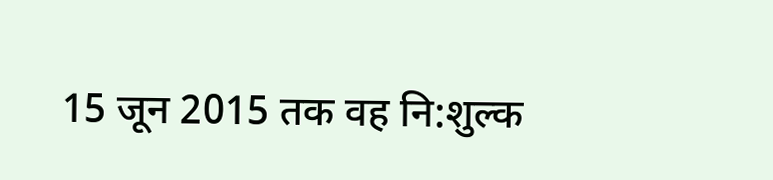15 जून 2015 तक वह नि:शुल्क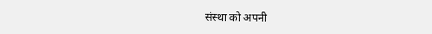संस्था को अपनी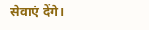सेवाएं देंगे।